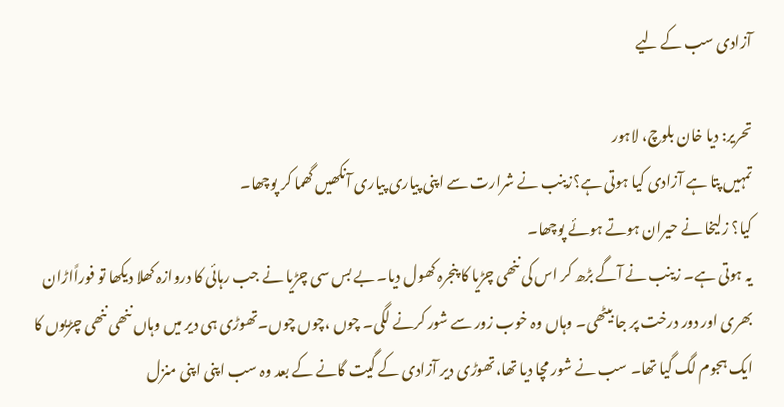آزادی سب کے لیے

تحریر: دیا خان بلوچ، لاہور
تمہیں پتا ہے آزادی کیا ہوتی ہے؟زینب نے شرارت سے اپنی پیاری پیاری آنکھیں گھما کر پوچھا۔
کیا؟ زلیخا نے حیران ہوتے ہوئے پوچھا۔
یہ ہوتی ہے۔ زینب نے آگے بڑھ کر اس کی ننھی چڑیا کا پنجرہ کھول دیا۔ بے بس سی چڑیا نے جب رہائی کا دروازہ کھلا دیکھا تو فوراًاڑان بھری اور دور درخت پر جا بیٹھی۔ وہاں وہ خوب زور سے شور کرنے لگی۔ چوں ،چوں چوں۔تھوڑی ہی دیر میں وہاں ننھی ننھی چڑیوں کا ایک ہجوم لگ گیا تھا۔ سب نے شور مچا دیا تھا،تھوڑی دیر آزادی کے گیت گانے کے بعد وہ سب اپنی اپنی منزل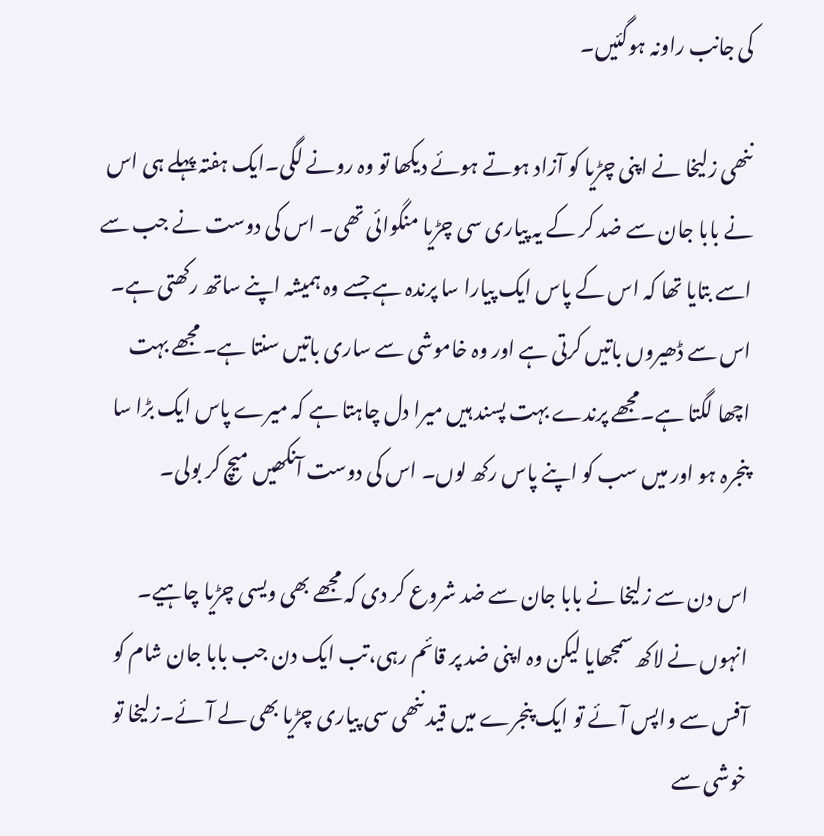کی جانب راونہ ہوگئیں۔

ننھی زلیخا نے اپنی چڑیا کو آزاد ہوتے ہوئے دیکھا تو وہ رونے لگی۔ایک ہفتہ پہلے ہی اس نے بابا جان سے ضد کر کے یہ پیاری سی چڑیا منگوائی تھی۔ اس کی دوست نے جب سے اسے بتایا تھا کہ اس کے پاس ایک پیارا سا پرندہ ہے جسے وہ ہمیشہ اپنے ساتھ رکھتی ہے۔ اس سے ڈھیروں باتیں کرتی ہے اور وہ خاموشی سے ساری باتیں سنتا ہے۔ مجھے بہت اچھا لگتا ہے۔مجھے پرندے بہت پسند ہیں میرا دل چاہتا ہے کہ میرے پاس ایک بڑا سا پنجرہ ہو اور میں سب کو اپنے پاس رکھ لوں۔ اس کی دوست آنکھیں میچ کر بولی۔

اس دن سے زلیخا نے بابا جان سے ضد شروع کر دی کہ مجھے بھی ویسی چڑیا چاہیے۔ انہوں نے لاکھ سمجھایا لیکن وہ اپنی ضد پر قائم رہی،تب ایک دن جب بابا جان شام کو آفس سے واپس آئے تو ایک پنجرے میں قید ننھی سی پیاری چڑیا بھی لے آئے۔زلیخا تو خوشی سے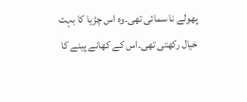پھولے نا سمائی تھی۔وہ اس چڑیا کا بہت خیال رکھتی تھی۔اس کے کھانے پینے کا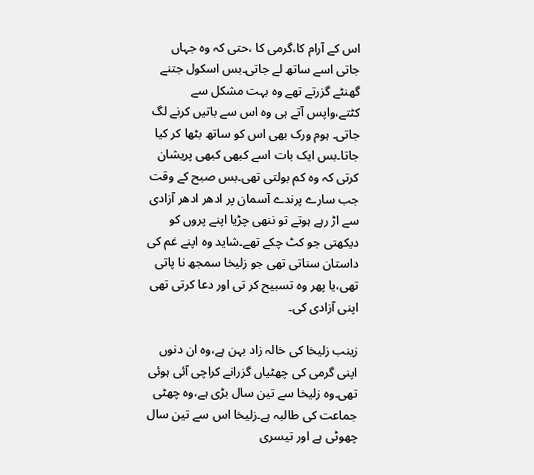اس کے آرام کا،گرمی کا ،حتی کہ وہ جہاں جاتی اسے ساتھ لے جاتی۔بس اسکول جتنے گھنٹے گزرتے تھے وہ بہت مشکل سے کٹتے،واپس آتے ہی وہ اس سے باتیں کرنے لگ جاتی۔ ہوم ورک بھی اس کو ساتھ بٹھا کر کیا جاتا۔بس ایک بات اسے کبھی کبھی پریشان کرتی کہ وہ کم بولتی تھی۔بس صبح کے وقت جب سارے پرندے آسمان پر ادھر ادھر آزادی سے اڑ رہے ہوتے تو ننھی چڑیا اپنے پروں کو دیکھتی جو کٹ چکے تھے۔شاید وہ اپنے غم کی داستان سناتی تھی جو زلیخا سمجھ نا پاتی تھی،یا پھر وہ تسبیح کر تی اور دعا کرتی تھی اپنی آزادی کی۔

زینب زلیخا کی خالہ زاد بہن ہے،وہ ان دنوں اپنی گرمی کی چھٹیاں گزرانے کراچی آئی ہوئی تھی۔وہ زلیخا سے تین سال بڑی ہے،وہ چھٹی جماعت کی طالبہ ہے۔زلیخا اس سے تین سال چھوٹی ہے اور تیسری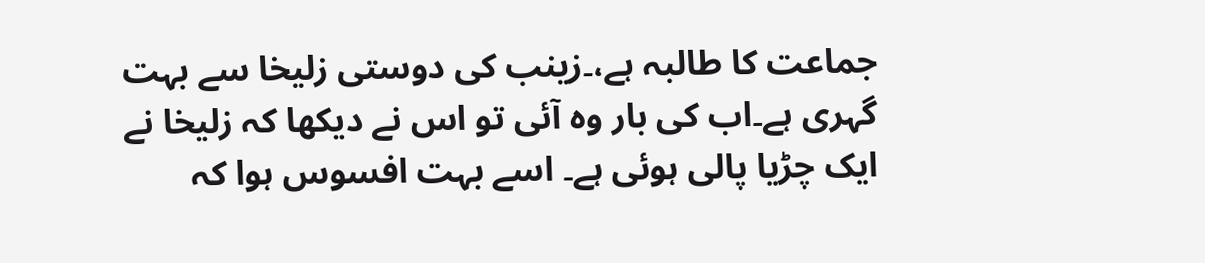جماعت کا طالبہ ہے،۔زینب کی دوستی زلیخا سے بہت گہری ہے۔اب کی بار وہ آئی تو اس نے دیکھا کہ زلیخا نے ایک چڑیا پالی ہوئی ہے۔ اسے بہت افسوس ہوا کہ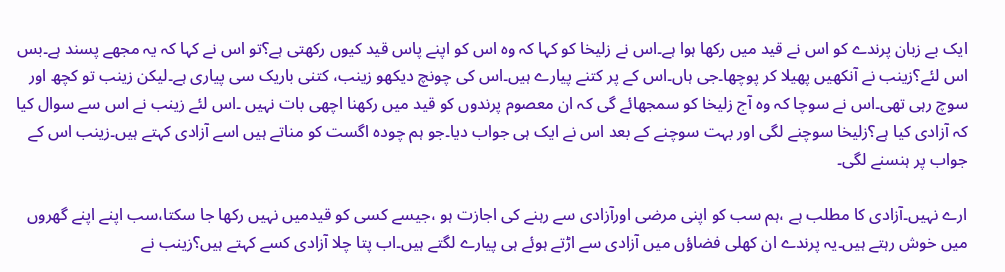ایک بے زبان پرندے کو اس نے قید میں رکھا ہوا ہے۔اس نے زلیخا کو کہا کہ وہ اس کو اپنے پاس قید کیوں رکھتی ہے؟تو اس نے کہا کہ یہ مجھے پسند ہے۔بس اس لئے؟زینب نے آنکھیں پھیلا کر پوچھا۔جی ہاں۔اس کے پر کتنے پیارے ہیں۔اس کی چونچ دیکھو زینب، کتنی باریک سی پیاری ہے۔لیکن زینب تو کچھ اور سوچ رہی تھی۔اس نے سوچا کہ وہ آج زلیخا کو سمجھائے گی کہ ان معصوم پرندوں کو قید میں رکھنا اچھی بات نہیں ۔اس لئے زینب نے اس سے سوال کیا کہ آزادی کیا ہے؟زلیخا سوچنے لگی اور بہت سوچنے کے بعد اس نے ایک ہی جواب دیا۔جو ہم چودہ اگست کو مناتے ہیں اسے آزادی کہتے ہیں۔زینب اس کے جواب پر ہنسنے لگی۔

ارے نہیں۔آزادی کا مطلب ہے ،ہم سب کو اپنی مرضی اورآزادی سے رہنے کی اجازت ہو ،جیسے کسی کو قیدمیں نہیں رکھا جا سکتا،سب اپنے اپنے گھروں میں خوش رہتے ہیں۔یہ پرندے ان کھلی فضاؤں میں آزادی سے اڑتے ہوئے ہی پیارے لگتے ہیں۔اب پتا چلا آزادی کسے کہتے ہیں؟زینب نے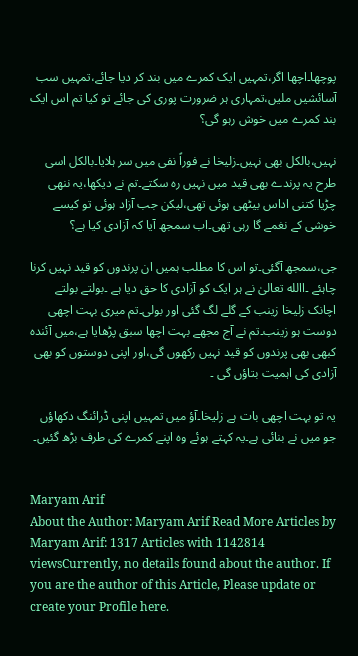پوچھا۔اچھا اگر،تمہیں ایک کمرے میں بند کر دیا جائے،تمہیں سب آسائشیں ملیں،تمہاری ہر ضرورت پوری کی جائے تو کیا تم اس ایک بند کمرے میں خوش رہو گی؟

نہیں،بالکل بھی نہیں۔زلیخا نے فوراً نفی میں سر ہلایا۔بالکل اسی طرح یہ پرندے بھی قید میں نہیں رہ سکتے۔تم نے دیکھا،یہ ننھی چڑیا کتنی اداس بیٹھی ہوئی تھی،لیکن جب آزاد ہوئی تو کیسے خوشی کے نغمے گا رہی تھی۔اب سمجھ آیا کہ آزادی کیا ہے؟

جی،سمجھ آگئی۔تو اس کا مطلب ہمیں ان پرندوں کو قید نہیں کرنا چاہئے ۔االله تعالیٰ نے ہر ایک کو آزادی کا حق دیا ہے ۔بولتے بولتے اچانک زلیخا زینب کے گلے لگ گئی اور بولی۔تم میری بہت اچھی دوست ہو زینب۔تم نے آج مجھے بہت اچھا سبق پڑھایا ہے،میں آئندہ کبھی بھی پرندوں کو قید نہیں رکھوں گی،اور اپنی دوستوں کو بھی آزادی کی اہمیت بتاؤں گی ۔

یہ تو بہت اچھی بات ہے زلیخا۔آؤ میں تمہیں اپنی ڈرائنگ دکھاؤں جو میں نے بنائی ہے۔یہ کہتے ہوئے وہ اپنے کمرے کی طرف بڑھ گئیں۔


Maryam Arif
About the Author: Maryam Arif Read More Articles by Maryam Arif: 1317 Articles with 1142814 viewsCurrently, no details found about the author. If you are the author of this Article, Please update or create your Profile here.